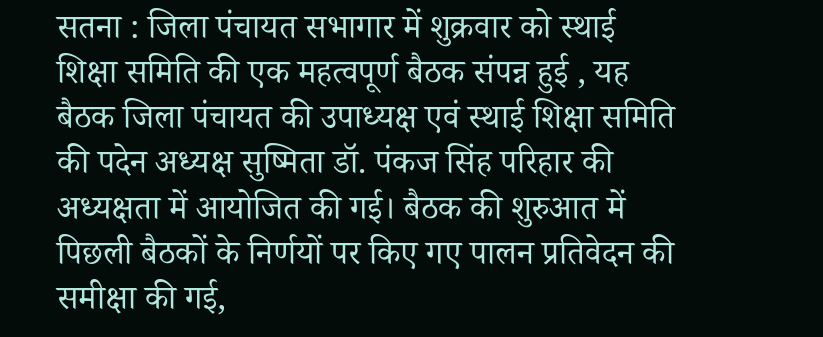सतना : जिला पंचायत सभागार में शुक्रवार को स्थाई शिक्षा समिति की एक महत्वपूर्ण बैठक संपन्न हुई , यह बैठक जिला पंचायत की उपाध्यक्ष एवं स्थाई शिक्षा समिति की पदेन अध्यक्ष सुष्मिता डॉ. पंकज सिंह परिहार की अध्यक्षता में आयोजित की गई। बैठक की शुरुआत में पिछली बैठकों के निर्णयों पर किए गए पालन प्रतिवेदन की समीक्षा की गई,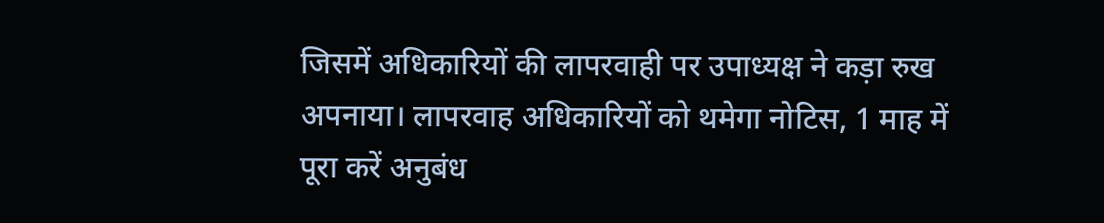जिसमें अधिकारियों की लापरवाही पर उपाध्यक्ष ने कड़ा रुख अपनाया। लापरवाह अधिकारियों को थमेगा नोटिस, 1 माह में पूरा करें अनुबंध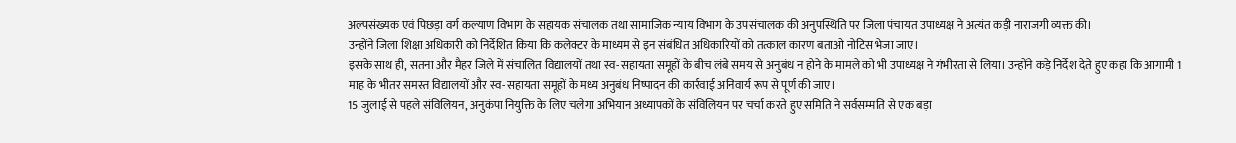अल्पसंख्यक एवं पिछड़ा वर्ग कल्याण विभाग के सहायक संचालक तथा सामाजिक न्याय विभाग के उपसंचालक की अनुपस्थिति पर जिला पंचायत उपाध्यक्ष ने अत्यंत कड़ी नाराजगी व्यक्त की।
उन्होंने जिला शिक्षा अधिकारी को निर्देशित किया कि कलेक्टर के माध्यम से इन संबंधित अधिकारियों को तत्काल कारण बताओ नोटिस भेजा जाए।
इसके साथ ही, सतना और मैहर जिले में संचालित विद्यालयों तथा स्व-सहायता समूहों के बीच लंबे समय से अनुबंध न होने के मामले को भी उपाध्यक्ष ने गंभीरता से लिया। उन्होंने कड़े निर्देश देते हुए कहा कि आगामी 1 माह के भीतर समस्त विद्यालयों और स्व-सहायता समूहों के मध्य अनुबंध निष्पादन की कार्रवाई अनिवार्य रूप से पूर्ण की जाए।
15 जुलाई से पहले संविलियन, अनुकंपा नियुक्ति के लिए चलेगा अभियान अध्यापकों के संविलियन पर चर्चा करते हुए समिति ने सर्वसम्मति से एक बड़ा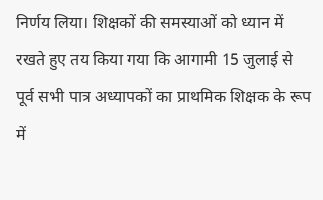निर्णय लिया। शिक्षकों की समस्याओं को ध्यान में रखते हुए तय किया गया कि आगामी 15 जुलाई से पूर्व सभी पात्र अध्यापकों का प्राथमिक शिक्षक के रूप में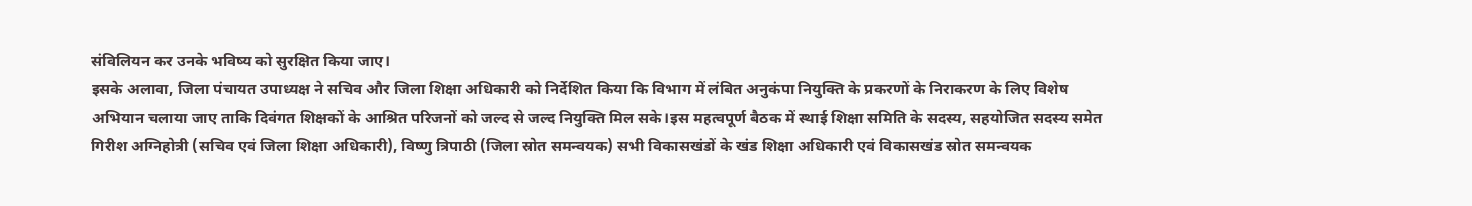संविलियन कर उनके भविष्य को सुरक्षित किया जाए।
इसके अलावा, जिला पंचायत उपाध्यक्ष ने सचिव और जिला शिक्षा अधिकारी को निर्देशित किया कि विभाग में लंबित अनुकंपा नियुक्ति के प्रकरणों के निराकरण के लिए विशेष अभियान चलाया जाए ताकि दिवंगत शिक्षकों के आश्रित परिजनों को जल्द से जल्द नियुक्ति मिल सके।इस महत्वपूर्ण बैठक में स्थाई शिक्षा समिति के सदस्य, सहयोजित सदस्य समेत गिरीश अग्निहोत्री (सचिव एवं जिला शिक्षा अधिकारी), विष्णु त्रिपाठी (जिला स्रोत समन्वयक) सभी विकासखंडों के खंड शिक्षा अधिकारी एवं विकासखंड स्रोत समन्वयक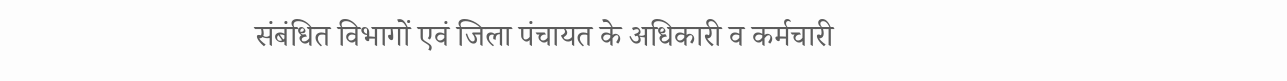संबंधित विभागों एवं जिला पंचायत के अधिकारी व कर्मचारी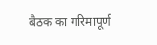बैठक का गरिमापूर्ण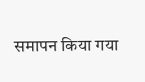समापन किया गया